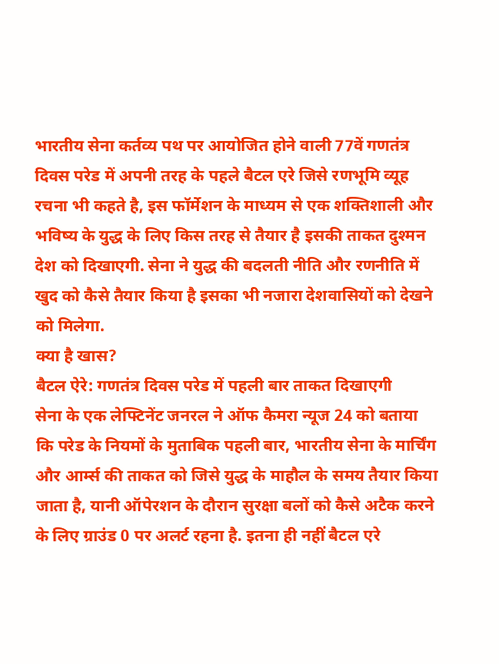भारतीय सेना कर्तव्य पथ पर आयोजित होने वाली 77वें गणतंत्र दिवस परेड में अपनी तरह के पहले बैटल एरे जिसे रणभूमि व्यूह रचना भी कहते है, इस फॉर्मेशन के माध्यम से एक शक्तिशाली और भविष्य के युद्ध के लिए किस तरह से तैयार है इसकी ताकत दुश्मन देश को दिखाएगी. सेना ने युद्ध की बदलती नीति और रणनीति में खुद को कैसे तैयार किया है इसका भी नजारा देशवासियों को देखने को मिलेगा.
क्या है खास?
बैटल ऐरे: गणतंत्र दिवस परेड में पहली बार ताकत दिखाएगी
सेना के एक लेफ्टिनेंट जनरल ने ऑफ कैमरा न्यूज 24 को बताया कि परेड के नियमों के मुताबिक पहली बार, भारतीय सेना के मार्चिंग और आर्म्स की ताकत को जिसे युद्ध के माहौल के समय तैयार किया जाता है, यानी ऑपेरशन के दौरान सुरक्षा बलों को कैसे अटैक करने के लिए ग्राउंड 0 पर अलर्ट रहना है. इतना ही नहीं बैटल एरे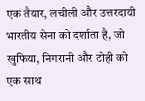एक तैयार, लचीली और उत्तरदायी भारतीय सेना को दर्शाता है, जो खुफिया, निगरानी और टोही को एक साथ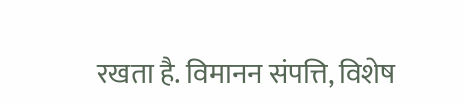रखता है. विमानन संपत्ति, विशेष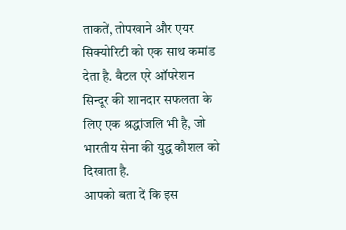ताकतें, तोपखाने और एयर सिक्योरिटी को एक साथ कमांड देता है. बैटल एरे ऑपरेशन सिन्दूर की शानदार सफलता के लिए एक श्रद्धांजलि भी है, जो भारतीय सेना की युद्ध कौशल को दिखाता है.
आपको बता दें कि इस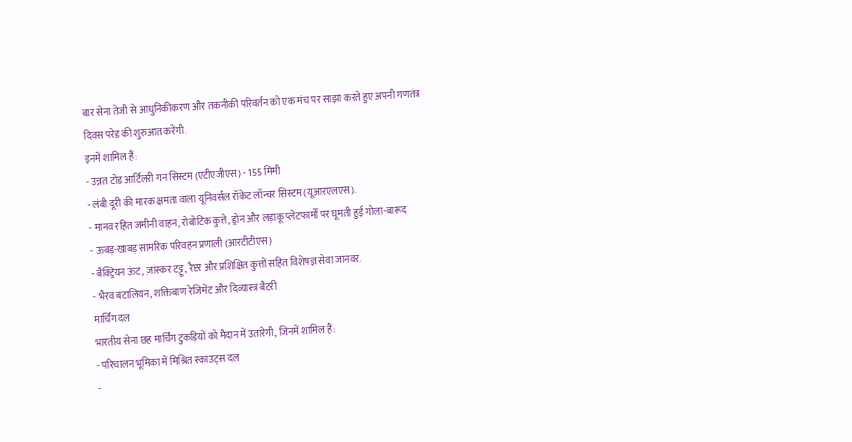बार सेना तेजी से आधुनिकीकरण और तकनीकी परिवर्तन को एक मंच पर साझा करते हुए अपनी गणतंत्र दिवस परेड की शुरुआत करेंगी.
इनमें शामिल हैं:
- उन्नत टोड आर्टिलरी गन सिस्टम (एटीएजीएस) - 155 मिमी
- लंबी दूरी की मारक क्षमता वाला यूनिवर्सल रॉकेट लॉन्चर सिस्टम (यूआरएलएस).
- मानव रहित जमीनी वाहन, रोबोटिक कुत्ते, ड्रोन और लड़ाकू प्लेटफार्मों पर घूमती हुई गोला-बारूद
- ऊबड़-खाबड़ सामरिक परिवहन प्रणाली (आरटीटीएस)
- बैक्ट्रियन ऊंट, ज़ांस्कर टट्टू, रैप्टर और प्रशिक्षित कुत्तों सहित विशेषज्ञ सेवा जानवर.
- भैरव बटालियन, शक्तिबाण रेजिमेंट और दिव्यास्त्र बैटरी
मार्चिंग दल
भारतीय सेना छह मार्चिंग टुकड़ियों को मैदान में उतारेगी, जिनमें शामिल हैं:
- परिचालन भूमिका में मिश्रित स्काउट्स दल
-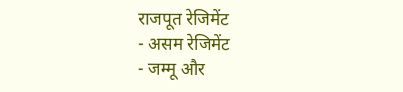राजपूत रेजिमेंट
- असम रेजिमेंट
- जम्मू और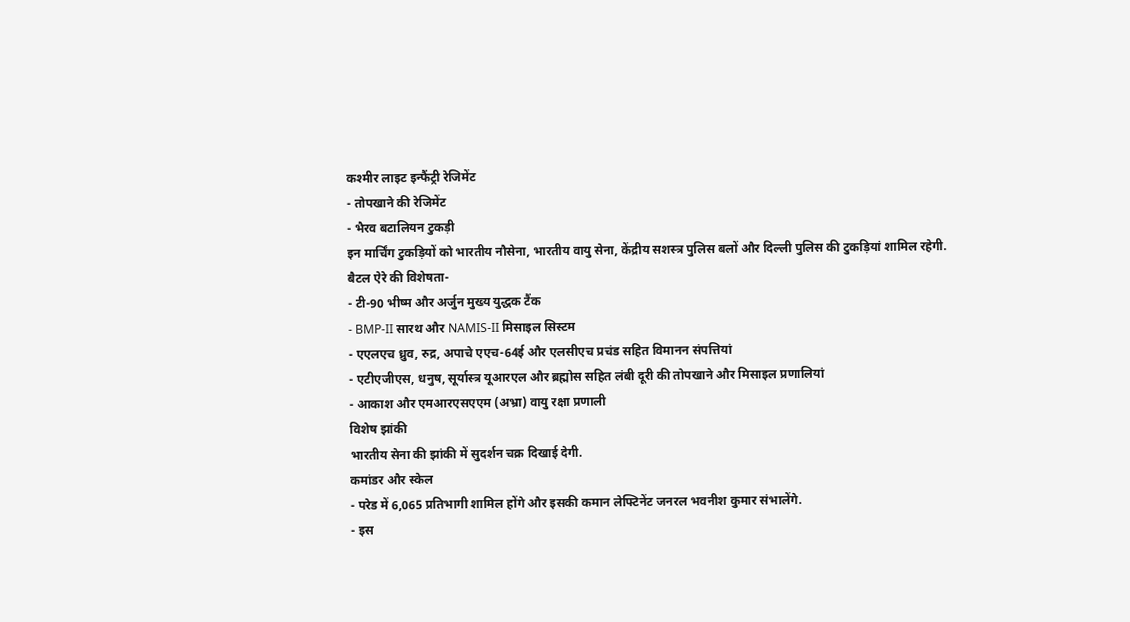कश्मीर लाइट इन्फैंट्री रेजिमेंट
- तोपखाने की रेजिमेंट
- भैरव बटालियन टुकड़ी
इन मार्चिंग टुकड़ियों को भारतीय नौसेना, भारतीय वायु सेना, केंद्रीय सशस्त्र पुलिस बलों और दिल्ली पुलिस की टुकड़ियां शामिल रहेगी.
बैटल ऐरे की विशेषता-
- टी-90 भीष्म और अर्जुन मुख्य युद्धक टैंक
- BMP-II सारथ और NAMIS-II मिसाइल सिस्टम
- एएलएच ध्रुव, रुद्र, अपाचे एएच-64ई और एलसीएच प्रचंड सहित विमानन संपत्तियां
- एटीएजीएस, धनुष, सूर्यास्त्र यूआरएल और ब्रह्मोस सहित लंबी दूरी की तोपखाने और मिसाइल प्रणालियां
- आकाश और एमआरएसएएम (अभ्रा) वायु रक्षा प्रणाली
विशेष झांकी
भारतीय सेना की झांकी में सुदर्शन चक्र दिखाई देगी.
कमांडर और स्केल
- परेड में 6,065 प्रतिभागी शामिल होंगे और इसकी कमान लेफ्टिनेंट जनरल भवनीश कुमार संभालेंगे.
- इस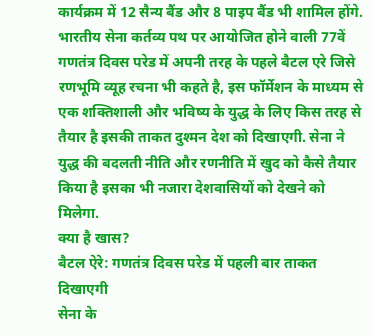कार्यक्रम में 12 सैन्य बैंड और 8 पाइप बैंड भी शामिल होंगे.
भारतीय सेना कर्तव्य पथ पर आयोजित होने वाली 77वें गणतंत्र दिवस परेड में अपनी तरह के पहले बैटल एरे जिसे रणभूमि व्यूह रचना भी कहते है, इस फॉर्मेशन के माध्यम से एक शक्तिशाली और भविष्य के युद्ध के लिए किस तरह से तैयार है इसकी ताकत दुश्मन देश को दिखाएगी. सेना ने युद्ध की बदलती नीति और रणनीति में खुद को कैसे तैयार किया है इसका भी नजारा देशवासियों को देखने को मिलेगा.
क्या है खास?
बैटल ऐरे: गणतंत्र दिवस परेड में पहली बार ताकत दिखाएगी
सेना के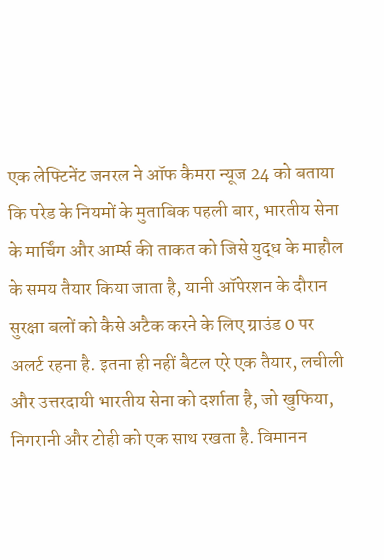एक लेफ्टिनेंट जनरल ने ऑफ कैमरा न्यूज 24 को बताया कि परेड के नियमों के मुताबिक पहली बार, भारतीय सेना के मार्चिंग और आर्म्स की ताकत को जिसे युद्ध के माहौल के समय तैयार किया जाता है, यानी ऑपेरशन के दौरान सुरक्षा बलों को कैसे अटैक करने के लिए ग्राउंड 0 पर अलर्ट रहना है. इतना ही नहीं बैटल एरे एक तैयार, लचीली और उत्तरदायी भारतीय सेना को दर्शाता है, जो खुफिया, निगरानी और टोही को एक साथ रखता है. विमानन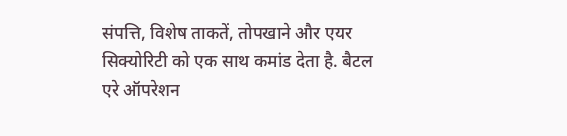संपत्ति, विशेष ताकतें, तोपखाने और एयर सिक्योरिटी को एक साथ कमांड देता है. बैटल एरे ऑपरेशन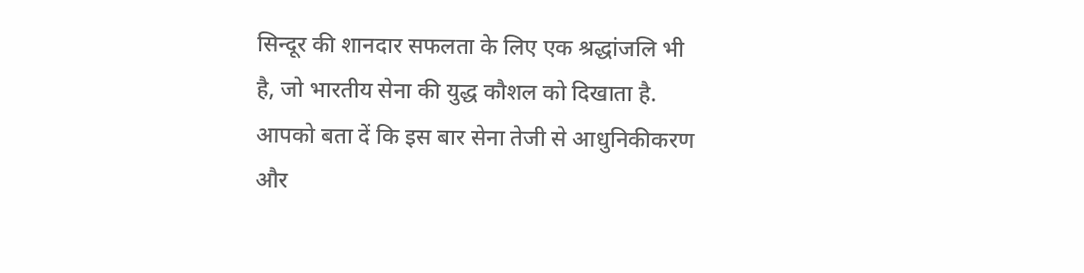सिन्दूर की शानदार सफलता के लिए एक श्रद्धांजलि भी है, जो भारतीय सेना की युद्ध कौशल को दिखाता है.
आपको बता दें कि इस बार सेना तेजी से आधुनिकीकरण और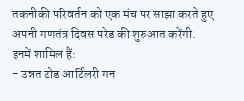तकनीकी परिवर्तन को एक मंच पर साझा करते हुए अपनी गणतंत्र दिवस परेड की शुरुआत करेंगी.
इनमें शामिल हैं:
- उन्नत टोड आर्टिलरी गन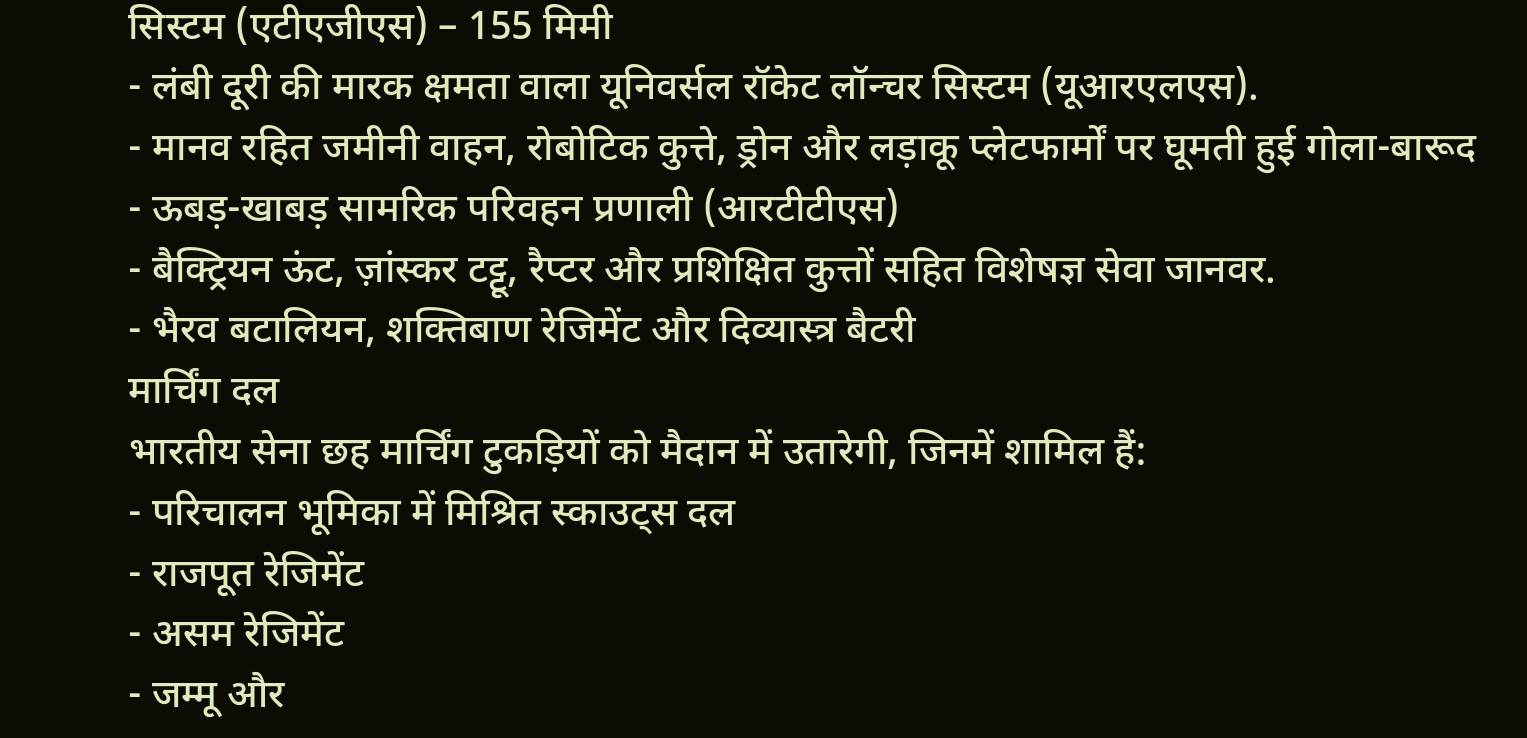सिस्टम (एटीएजीएस) – 155 मिमी
- लंबी दूरी की मारक क्षमता वाला यूनिवर्सल रॉकेट लॉन्चर सिस्टम (यूआरएलएस).
- मानव रहित जमीनी वाहन, रोबोटिक कुत्ते, ड्रोन और लड़ाकू प्लेटफार्मों पर घूमती हुई गोला-बारूद
- ऊबड़-खाबड़ सामरिक परिवहन प्रणाली (आरटीटीएस)
- बैक्ट्रियन ऊंट, ज़ांस्कर टट्टू, रैप्टर और प्रशिक्षित कुत्तों सहित विशेषज्ञ सेवा जानवर.
- भैरव बटालियन, शक्तिबाण रेजिमेंट और दिव्यास्त्र बैटरी
मार्चिंग दल
भारतीय सेना छह मार्चिंग टुकड़ियों को मैदान में उतारेगी, जिनमें शामिल हैं:
- परिचालन भूमिका में मिश्रित स्काउट्स दल
- राजपूत रेजिमेंट
- असम रेजिमेंट
- जम्मू और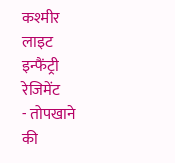कश्मीर लाइट इन्फैंट्री रेजिमेंट
- तोपखाने की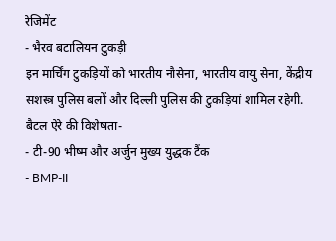रेजिमेंट
- भैरव बटालियन टुकड़ी
इन मार्चिंग टुकड़ियों को भारतीय नौसेना, भारतीय वायु सेना, केंद्रीय सशस्त्र पुलिस बलों और दिल्ली पुलिस की टुकड़ियां शामिल रहेगी.
बैटल ऐरे की विशेषता-
- टी-90 भीष्म और अर्जुन मुख्य युद्धक टैंक
- BMP-II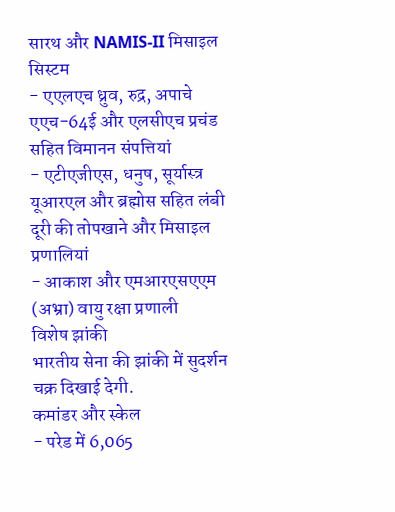सारथ और NAMIS-II मिसाइल सिस्टम
- एएलएच ध्रुव, रुद्र, अपाचे एएच-64ई और एलसीएच प्रचंड सहित विमानन संपत्तियां
- एटीएजीएस, धनुष, सूर्यास्त्र यूआरएल और ब्रह्मोस सहित लंबी दूरी की तोपखाने और मिसाइल प्रणालियां
- आकाश और एमआरएसएएम (अभ्रा) वायु रक्षा प्रणाली
विशेष झांकी
भारतीय सेना की झांकी में सुदर्शन चक्र दिखाई देगी.
कमांडर और स्केल
- परेड में 6,065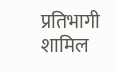प्रतिभागी शामिल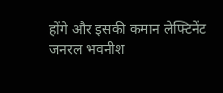होंगे और इसकी कमान लेफ्टिनेंट जनरल भवनीश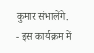कुमार संभालेंगे.
- इस कार्यक्रम में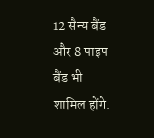12 सैन्य बैंड और 8 पाइप बैंड भी शामिल होंगे.